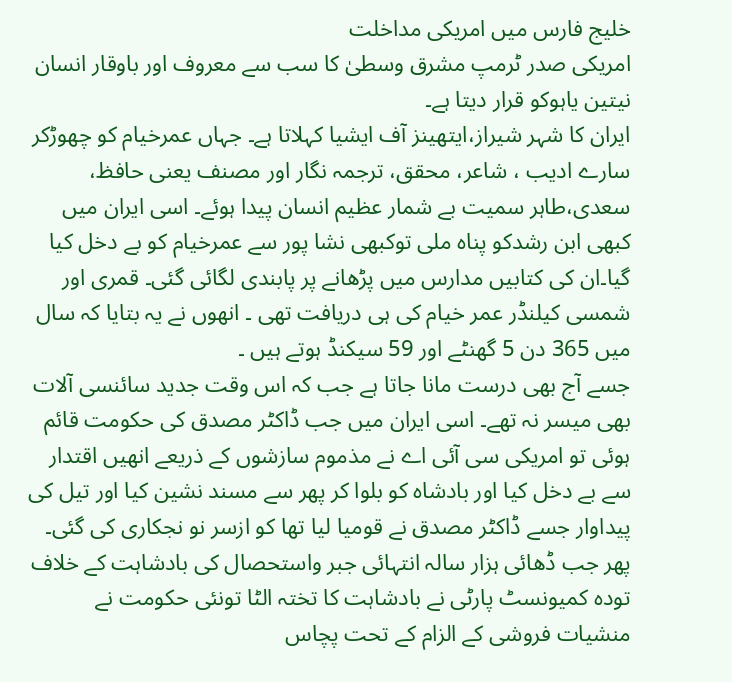خلیج فارس میں امریکی مداخلت
امریکی صدر ٹرمپ مشرق وسطیٰ کا سب سے معروف اور باوقار انسان نیتین یاہوکو قرار دیتا ہے۔
ایران کا شہر شیراز،ایتھینز آف ایشیا کہلاتا ہے۔ جہاں عمرخیام کو چھوڑکر سارے ادیب ، شاعر، محقق، ترجمہ نگار اور مصنف یعنی حافظ، سعدی،طاہر سمیت بے شمار عظیم انسان پیدا ہوئے۔ اسی ایران میں کبھی ابن رشدکو پناہ ملی توکبھی نشا پور سے عمرخیام کو بے دخل کیا گیا۔ان کی کتابیں مدارس میں پڑھانے پر پابندی لگائی گئی۔ قمری اور شمسی کیلنڈر عمر خیام کی ہی دریافت تھی ۔ انھوں نے یہ بتایا کہ سال میں 365 دن 5 گھنٹے اور 59 سیکنڈ ہوتے ہیں ۔
جسے آج بھی درست مانا جاتا ہے جب کہ اس وقت جدید سائنسی آلات بھی میسر نہ تھے۔ اسی ایران میں جب ڈاکٹر مصدق کی حکومت قائم ہوئی تو امریکی سی آئی اے نے مذموم سازشوں کے ذریعے انھیں اقتدار سے بے دخل کیا اور بادشاہ کو بلوا کر پھر سے مسند نشین کیا اور تیل کی پیداوار جسے ڈاکٹر مصدق نے قومیا لیا تھا کو ازسر نو نجکاری کی گئی۔ پھر جب ڈھائی ہزار سالہ انتہائی جبر واستحصال کی بادشاہت کے خلاف تودہ کمیونسٹ پارٹی نے بادشاہت کا تختہ الٹا تونئی حکومت نے منشیات فروشی کے الزام کے تحت پچاس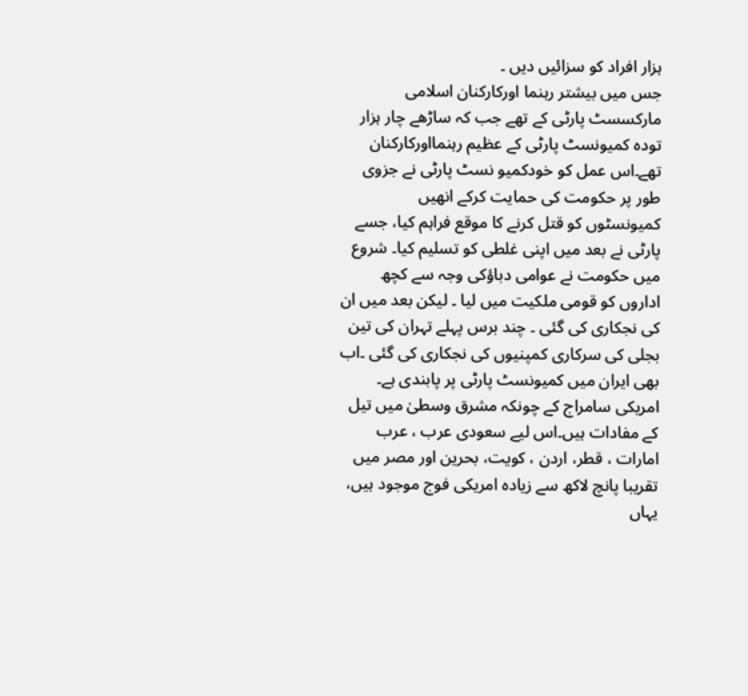ہزار افراد کو سزائیں دیں ۔
جس میں بیشتر رہنما اورکارکنان اسلامی مارکسسٹ پارٹی کے تھے جب کہ ساڑھے چار ہزار تودہ کمیونسٹ پارٹی کے عظیم رہنمااورکارکنان تھے۔اس عمل کو خودکمیو نسٹ پارٹی نے جزوی طور پر حکومت کی حمایت کرکے انھیں کمیونسٹوں کو قتل کرنے کا موقع فراہم کیا، جسے پارٹی نے بعد میں اپنی غلطی کو تسلیم کیا۔ شروع میں حکومت نے عوامی دباؤکی وجہ سے کچھ اداروں کو قومی ملکیت میں لیا ۔ لیکن بعد میں ان کی نجکاری کی گئی ۔ چند برس پہلے تہران کی تین بجلی کی سرکاری کمپنیوں کی نجکاری کی گئی ۔اب بھی ایران میں کمیونسٹ پارٹی پر پابندی ہے۔
امریکی سامراج کے چونکہ مشرق وسطیٰ میں تیل کے مفادات ہیں۔اس لیے سعودی عرب ، عرب امارات ، قطر، اردن ، کویت، بحرین اور مصر میں تقریبا پانچ لاکھ سے زیادہ امریکی فوج موجود ہیں، یہاں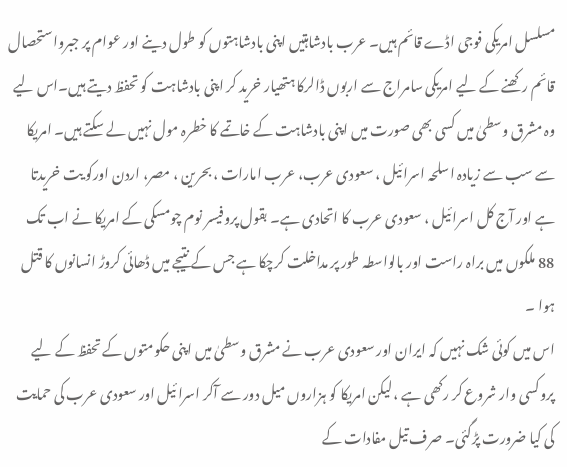مسلسل امریکی فوجی اڈے قائم ہیں۔ عرب بادشاہتیں اپنی بادشاہتوں کو طول دینے اور عوام پر جبرواستحصال قائم رکھنے کے لیے امریکی سامراج سے اربوں ڈالرکا ہتھیار خرید کر اپنی بادشاہت کو تحفظ دیتے ہیں۔اس لیے وہ مشرق وسطیٰ میں کسی بھی صورت میں اپنی بادشاہت کے خاتمے کا خطرہ مول نہیں لے سکتے ہیں۔ امریکا سے سب سے زیادہ اسلحہ اسرائیل ، سعودی عرب، عرب امارات ، بحرین ، مصر، اردن اورکو یت خریدتا ہے اور آج کل اسرائیل ، سعودی عرب کا اتحادی ہے۔ بقول پروفیسر نوم چومسکی کے امریکا نے اب تک 88 ملکوں میں براہ راست اور بالواسطہ طور پر مداخلت کرچکا ہے جس کے نتیجے میں ڈھائی کروڑ انسانوں کا قتل ہوا ۔
اس میں کوئی شک نہیں کہ ایران اور سعودی عرب نے مشرق وسطیٰ میں اپنی حکومتوں کے تحفظ کے لیے پروکسی وار شروع کر رکھی ہے ، لیکن امریکا کو ہزاروں میل دور سے آکر اسرا ئیل اور سعودی عرب کی حمایت کی کیا ضرورت پڑگئی۔ صرف تیل مفادات کے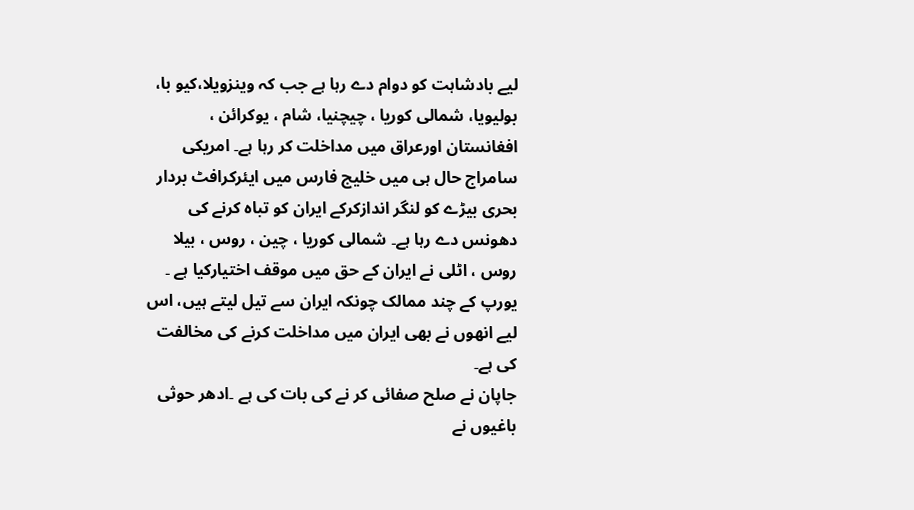لیے بادشاہت کو دوام دے رہا ہے جب کہ وینزویلا،کیو با، بولیویا، شمالی کوریا ، چیچنیا، شام ، یوکرائن ، افغانستان اورعراق میں مداخلت کر رہا ہے۔ امریکی سامراج حال ہی میں خلیج فارس میں ایئرکرافٹ بردار بحری بیڑے کو لنگر اندازکرکے ایران کو تباہ کرنے کی دھونس دے رہا ہے۔ شمالی کوریا ، چین ، روس ، بیلا روس ، اٹلی نے ایران کے حق میں موقف اختیارکیا ہے ۔ یورپ کے چند ممالک چونکہ ایران سے تیل لیتے ہیں، اس لیے انھوں نے بھی ایران میں مداخلت کرنے کی مخالفت کی ہے۔
جاپان نے صلح صفائی کر نے کی بات کی ہے ۔ادھر حوثی باغیوں نے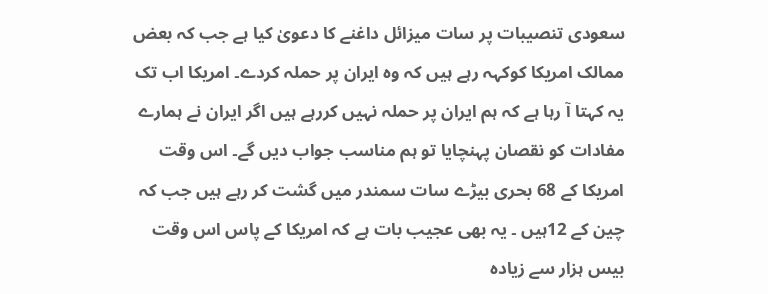سعودی تنصیبات پر سات میزائل داغنے کا دعویٰ کیا ہے جب کہ بعض ممالک امریکا کوکہہ رہے ہیں کہ وہ ایران پر حملہ کردے۔ امریکا اب تک یہ کہتا آ رہا ہے کہ ہم ایران پر حملہ نہیں کررہے ہیں اگر ایران نے ہمارے مفادات کو نقصان پہنچایا تو ہم مناسب جواب دیں گے۔ اس وقت امریکا کے 68 بحری بیڑے سات سمندر میں گشت کر رہے ہیں جب کہ چین کے 12ہیں ۔ یہ بھی عجیب بات ہے کہ امریکا کے پاس اس وقت بیس ہزار سے زیادہ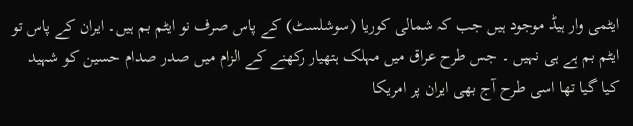ایٹمی وار ہیڈ موجود ہیں جب کہ شمالی کوریا (سوشلسٹ) کے پاس صرف نو ایٹم بم ہیں۔ ایران کے پاس تو ایٹم بم ہے ہی نہیں ۔ جس طرح عراق میں مہلک ہتھیار رکھنے کے الزام میں صدر صدام حسین کو شہید کیا گیا تھا اسی طرح آج بھی ایران پر امریکا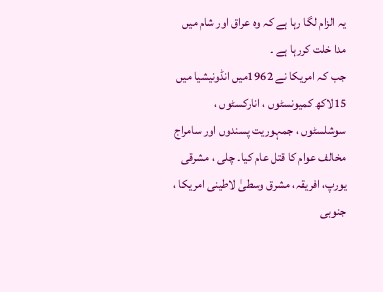یہ الزام لگا رہا ہے کہ وہ عراق اور شام میں مدا خلت کررہا ہے ۔
جب کہ امریکا نے 1962میں انڈونیشیا میں 15لاکھ کمیونسٹوں ، انارکسٹوں ، سوشلسٹوں ، جمہوریت پسندوں اور سامراج مخالف عوام کا قتل عام کیا۔ چلی ، مشرقی یورپ، افریقہ، مشرق وسطیٰ لاطینی امریکا ، جنوبی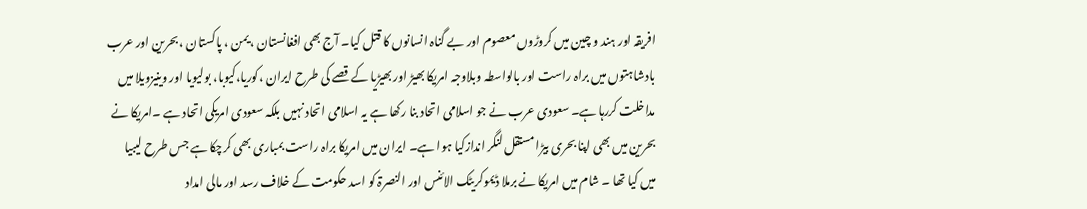افریقہ اور ہند و چین میں کروڑوں معصوم اور بے گناہ انسانوں کا قتل کیا۔ آج بھی افغانستان ، یمن ، پاکستان ، بحرین اور عرب بادشاہتوں میں براہ راست اور بالواسطہ وبلاوجہ امریکا بھیڑ اور بھیڑیا کے قصے کی طرح ایران ،کوریا،کیوبا، بولیویا اور وینیزویلا میں مداخلت کررہا ہے۔ سعودی عرب نے جو اسلامی اتحاد بنا رکھا ہے یہ اسلامی اتحاد نہیں بلکہ سعودی امریکی اتحاد ہے ۔امریکا نے بحرین میں بھی اپنا بحری بیڑا مستقل لنگر اندازکیا ہوا ہے۔ ایران میں امریکا براہ راست بمباری بھی کرچکا ہے جس طرح لیبیا میں کیا تھا ۔ شام میں امریکا نے برملا ڈیموکریٹک الائنس اور النصرۃ کو اسد حکومت کے خلاف رسد اور مالی امداد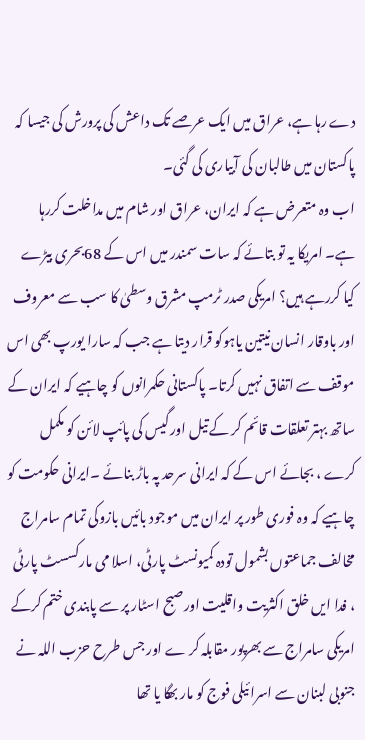دے رہا ہے، عراق میں ایک عرصے تک داعش کی پرورش کی جیسا کہ پاکستان میں طالبان کی آبیاری کی گئی۔
اب وہ متعرض ہے کہ ایران، عراق اور شام میں مداخلت کررہا ہے۔ امریکا یہ تو بتائے کہ سات سمندر میں اس کے 68بحری بیڑے کیا کررہے ہیں؟ امریکی صدر ٹرمپ مشرق وسطیٰ کا سب سے معروف اور باوقار انسان نیتین یاہوکو قرار دیتا ہے جب کہ سارا یورپ بھی اس موقف سے اتفاق نہیں کرتا۔ پاکستانی حکمرانوں کو چاہیے کہ ایران کے ساتھ بہتر تعلقات قائم کر کے تیل اور گیس کی پائپ لائن کو مکمل کرے ، بجائے اس کے کہ ایرانی سرحد پہ باڑ بنائے ۔ایرانی حکومت کو چاہیے کہ وہ فوری طور پر ایران میں موجود بائیں بازوکی تمام سامراج مخالف جماعتوں بشمول تودہ کمیونسٹ پارٹی، اسلا می مارکسسٹ پارٹی ، فدا ایں خلق اکثریت واقلیت اورصبح اسٹار پر سے پابندی ختم کرکے امریکی سامراج سے بھرپور مقابلہ کر ے اور جس طرح حزب اللہ نے جنوبی لبنان سے اسرائیلی فوج کو مار بھگا یا تھا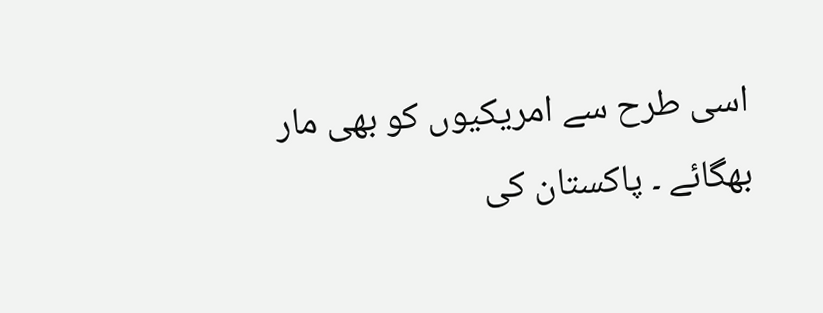اسی طرح سے امریکیوں کو بھی مار بھگائے ۔ پاکستان کی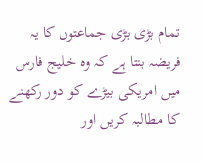تمام بڑی بڑی جماعتوں کا یہ فریضہ بنتا ہے کہ وہ خلیج فارس میں امریکی بیڑے کو دور رکھنے کا مطالبہ کریں اور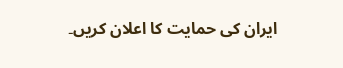ایران کی حمایت کا اعلان کریں۔